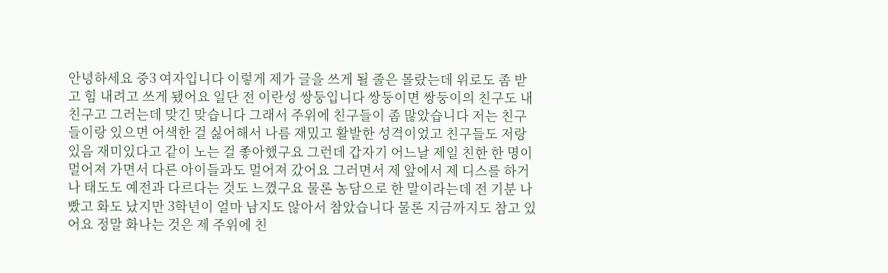안녕하세요 중3 여자입니다 이렇게 제가 글을 쓰게 될 줄은 몰랐는데 위로도 좀 받고 힘 내려고 쓰게 됐어요 일단 전 이란성 쌍둥입니다 쌍둥이면 쌍둥이의 친구도 내 친구고 그러는데 맞긴 맞습니다 그래서 주위에 친구들이 좀 많았습니다 저는 친구들이랑 있으면 어색한 걸 싫어해서 나름 재밌고 활발한 성격이었고 친구들도 저랑 있음 재미있다고 같이 노는 걸 좋아했구요 그런데 갑자기 어느날 제일 친한 한 명이 멀어져 가면서 다른 아이들과도 멀어져 갔어요 그러면서 제 앞에서 제 디스를 하거나 태도도 예전과 다르다는 것도 느꼈구요 물론 농담으로 한 말이라는데 전 기분 나빴고 화도 났지만 3학년이 얼마 남지도 않아서 참았습니다 물론 지금까지도 참고 있어요 정말 화나는 것은 제 주위에 친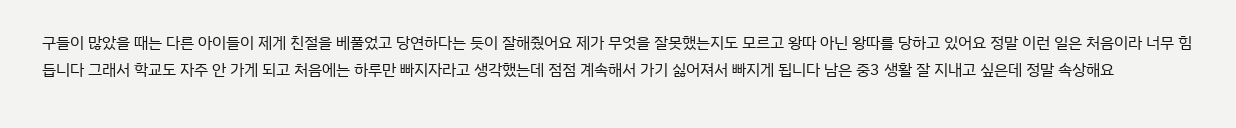구들이 많았을 때는 다른 아이들이 제게 친절을 베풀었고 당연하다는 듯이 잘해줬어요 제가 무엇을 잘못했는지도 모르고 왕따 아닌 왕따를 당하고 있어요 정말 이런 일은 처음이라 너무 힘듭니다 그래서 학교도 자주 안 가게 되고 처음에는 하루만 빠지자라고 생각했는데 점점 계속해서 가기 싫어져서 빠지게 됩니다 남은 중3 생활 잘 지내고 싶은데 정말 속상해요